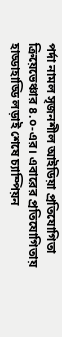পর্দা নামল সৃজনশীল আইডিয়া প্রতিযোগিতা ক্রিয়েভেঞ্চার ৪.০-এর। এবারের প্রতিযোগিতায় হাড্ডাহাড্ডি লড়াই শেষে চ্যাম্পিয়ন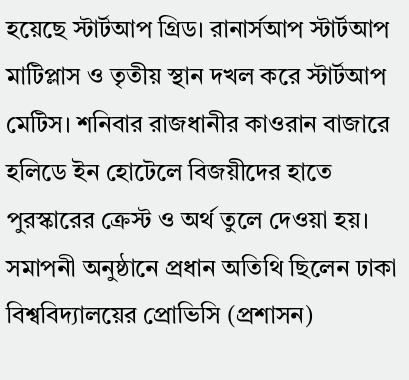হয়েছে স্টার্টআপ গ্রিড। রানার্সআপ স্টার্টআপ মাটিপ্লাস ও তৃতীয় স্থান দখল করে স্টার্টআপ মেটিস। শনিবার রাজধানীর কাওরান বাজারে হলিডে ইন হোটেলে বিজয়ীদের হাতে পুরস্কারের ক্রেস্ট ও অর্থ তুলে দেওয়া হয়। সমাপনী অনুষ্ঠানে প্রধান অতিথি ছিলেন ঢাকা বিশ্ববিদ্যালয়ের প্রোভিসি (প্রশাসন)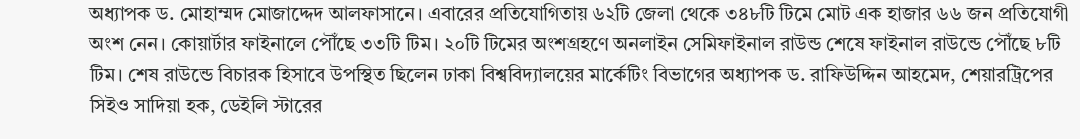অধ্যাপক ড. মোহাম্মদ মোজাদ্দেদ আলফাসানে। এবারের প্রতিযোগিতায় ৬২টি জেলা থেকে ৩৪৮টি টিমে মোট এক হাজার ৬৬ জন প্রতিযোগী অংশ নেন। কোয়ার্টার ফাইনালে পৌঁছে ৩৩টি টিম। ২০টি টিমের অংশগ্রহণে অনলাইন সেমিফাইনাল রাউন্ড শেষে ফাইনাল রাউন্ডে পৌঁছে ৮টি টিম। শেষ রাউন্ডে বিচারক হিসাবে উপস্থিত ছিলেন ঢাকা বিশ্ববিদ্যালয়ের মার্কেটিং বিভাগের অধ্যাপক ড. রাফিউদ্দিন আহমেদ, শেয়ারট্রিপের সিইও সাদিয়া হক, ডেইলি স্টারের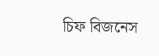চিফ বিজনেস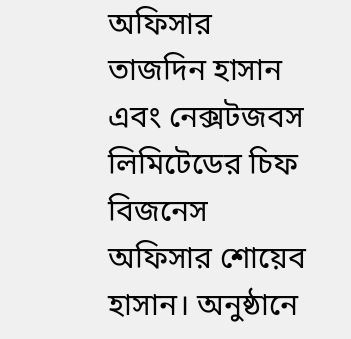অফিসার তাজদিন হাসান এবং নেক্সটজবস লিমিটেডের চিফ বিজনেস অফিসার শোয়েব হাসান। অনুষ্ঠানে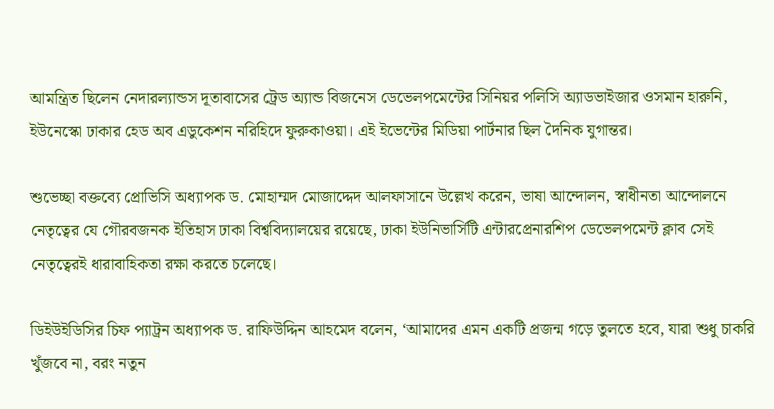আমন্ত্রিত ছিলেন নেদারল্যান্ডস দূতাবাসের ট্রেড অ্যান্ড বিজনেস ডেভেলপমেন্টের সিনিয়র পলিসি অ্যাডভাইজার ওসমান হারুনি, ইউনেস্কো ঢাকার হেড অব এডুকেশন নরিহিদে ফুরুকাওয়া। এই ইভেন্টের মিডিয়া পার্টনার ছিল দৈনিক যুগান্তর।

শুভেচ্ছা বক্তব্যে প্রোভিসি অধ্যাপক ড. মোহাম্মদ মোজাদ্দেদ আলফাসানে উল্লেখ করেন, ভাষা আন্দোলন, স্বাধীনতা আন্দোলনে নেতৃত্বের যে গৌরবজনক ইতিহাস ঢাকা বিশ্ববিদ্যালয়ের রয়েছে, ঢাকা ইউনিভার্সিটি এন্টারপ্রেনারশিপ ডেভেলপমেন্ট ক্লাব সেই নেতৃত্বেরই ধারাবাহিকতা রক্ষা করতে চলেছে।

ডিইউইডিসির চিফ প্যাট্রন অধ্যাপক ড. রাফিউদ্দিন আহমেদ বলেন, ‘আমাদের এমন একটি প্রজন্ম গড়ে তুলতে হবে, যারা শুধু চাকরি খুঁজবে না, বরং নতুন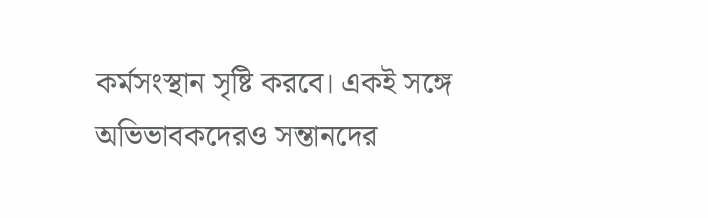কর্মসংস্থান সৃষ্টি করবে। একই সঙ্গে অভিভাবকদেরও সন্তানদের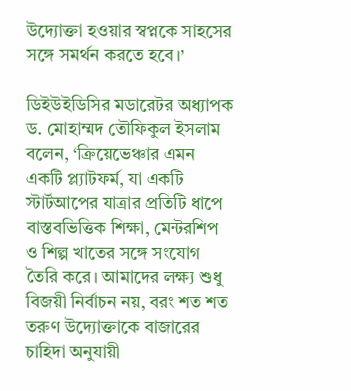উদ্যোক্তা হওয়ার স্বপ্নকে সাহসের সঙ্গে সমর্থন করতে হবে।’

ডিইউইডিসির মডারেটর অধ্যাপক ড. মোহাম্মদ তৌফিকুল ইসলাম বলেন, ‘ক্রিয়েভেঞ্চার এমন একটি প্ল্যাটফর্ম, যা একটি স্টার্টআপের যাত্রার প্রতিটি ধাপে বাস্তবভিত্তিক শিক্ষা, মেন্টরশিপ ও শিল্প খাতের সঙ্গে সংযোগ তৈরি করে। আমাদের লক্ষ্য শুধু বিজয়ী নির্বাচন নয়, বরং শত শত তরুণ উদ্যোক্তাকে বাজারের চাহিদা অনুযায়ী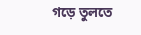গড়ে তুলতে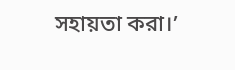সহায়তা করা।’